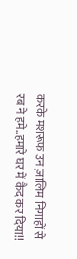करके मशरूफ उन ज़ालिम निगाहों से
रब ने हमे..हमारे घर में कैद कर दिया!!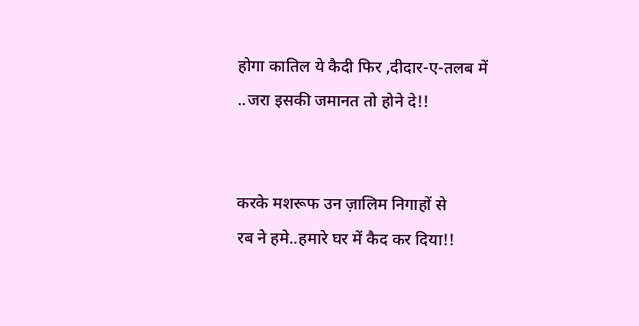होगा कातिल ये कैदी फिर ,दीदार-ए-तलब में
..जरा इसकी जमानत तो होने दे!!


करके मशरूफ उन ज़ालिम निगाहों से
रब ने हमे..हमारे घर में कैद कर दिया!!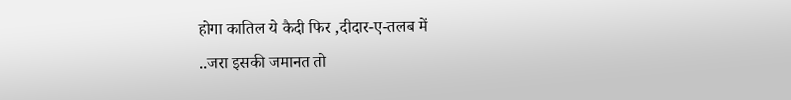होगा कातिल ये कैदी फिर ,दीदार-ए-तलब में
..जरा इसकी जमानत तो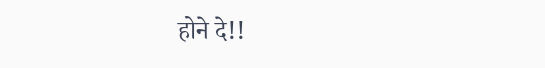होने दे!!